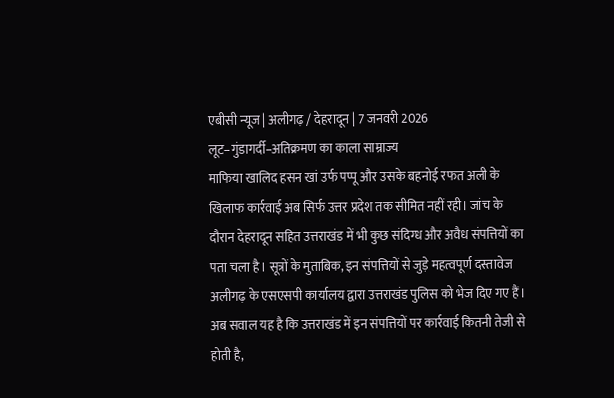एबीसी न्यूज | अलीगढ़ / देहरादून | 7 जनवरी 2026
लूट–गुंडागर्दी–अतिक्रमण का काला साम्राज्य
माफिया खालिद हसन खां उर्फ पप्पू और उसके बहनोई रफत अली के खिलाफ कार्रवाई अब सिर्फ उत्तर प्रदेश तक सीमित नहीं रही। जांच के दौरान देहरादून सहित उत्तराखंड में भी कुछ संदिग्ध और अवैध संपत्तियों का पता चला है। सूत्रों के मुताबिक, इन संपत्तियों से जुड़े महत्वपूर्ण दस्तावेज अलीगढ़ के एसएसपी कार्यालय द्वारा उत्तराखंड पुलिस को भेज दिए गए हैं। अब सवाल यह है कि उत्तराखंड में इन संपत्तियों पर कार्रवाई कितनी तेजी से होती है,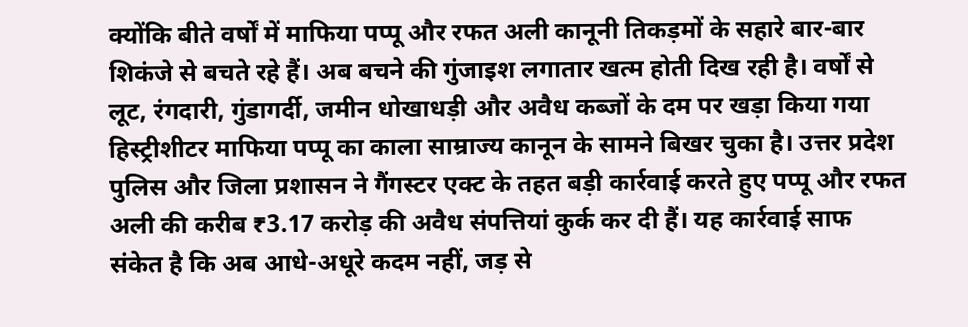क्योंकि बीते वर्षों में माफिया पप्पू और रफत अली कानूनी तिकड़मों के सहारे बार-बार शिकंजे से बचते रहे हैं। अब बचने की गुंजाइश लगातार खत्म होती दिख रही है। वर्षों से लूट, रंगदारी, गुंडागर्दी, जमीन धोखाधड़ी और अवैध कब्जों के दम पर खड़ा किया गया हिस्ट्रीशीटर माफिया पप्पू का काला साम्राज्य कानून के सामने बिखर चुका है। उत्तर प्रदेश पुलिस और जिला प्रशासन ने गैंगस्टर एक्ट के तहत बड़ी कार्रवाई करते हुए पप्पू और रफत अली की करीब ₹3.17 करोड़ की अवैध संपत्तियां कुर्क कर दी हैं। यह कार्रवाई साफ संकेत है कि अब आधे-अधूरे कदम नहीं, जड़ से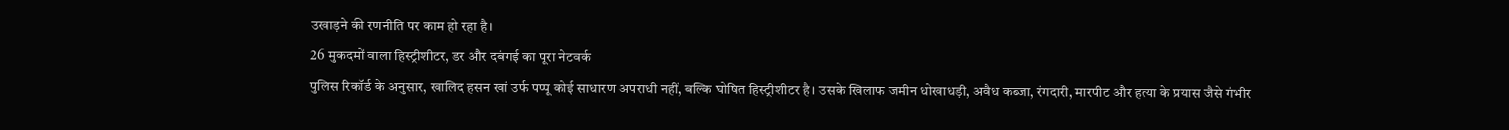उखाड़ने की रणनीति पर काम हो रहा है।
26 मुकदमों वाला हिस्ट्रीशीटर, डर और दबंगई का पूरा नेटवर्क
पुलिस रिकॉर्ड के अनुसार, खालिद हसन खां उर्फ पप्पू कोई साधारण अपराधी नहीं, बल्कि घोषित हिस्ट्रीशीटर है। उसके खिलाफ जमीन धोखाधड़ी, अवैध कब्जा, रंगदारी, मारपीट और हत्या के प्रयास जैसे गंभीर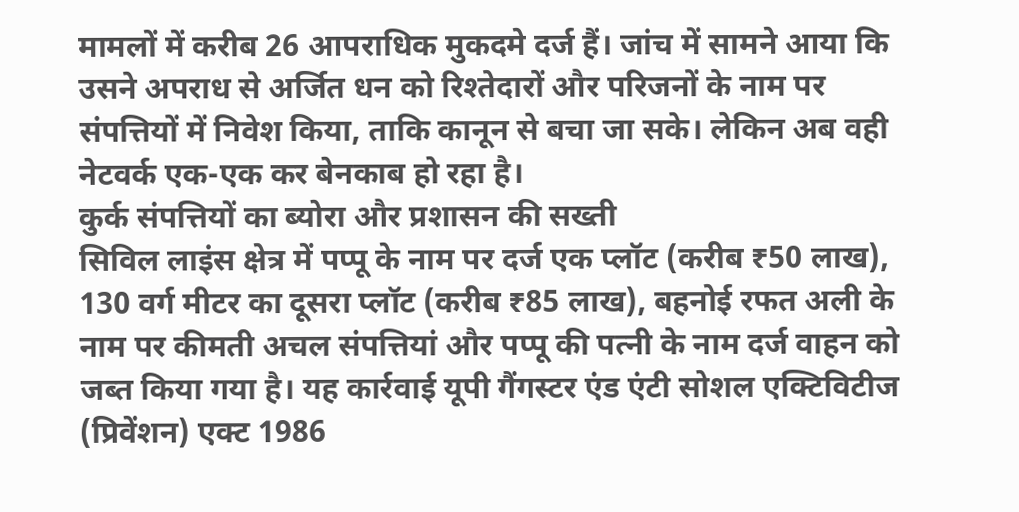मामलों में करीब 26 आपराधिक मुकदमे दर्ज हैं। जांच में सामने आया कि उसने अपराध से अर्जित धन को रिश्तेदारों और परिजनों के नाम पर संपत्तियों में निवेश किया, ताकि कानून से बचा जा सके। लेकिन अब वही नेटवर्क एक-एक कर बेनकाब हो रहा है।
कुर्क संपत्तियों का ब्योरा और प्रशासन की सख्ती
सिविल लाइंस क्षेत्र में पप्पू के नाम पर दर्ज एक प्लॉट (करीब ₹50 लाख), 130 वर्ग मीटर का दूसरा प्लॉट (करीब ₹85 लाख), बहनोई रफत अली के नाम पर कीमती अचल संपत्तियां और पप्पू की पत्नी के नाम दर्ज वाहन को जब्त किया गया है। यह कार्रवाई यूपी गैंगस्टर एंड एंटी सोशल एक्टिविटीज (प्रिवेंशन) एक्ट 1986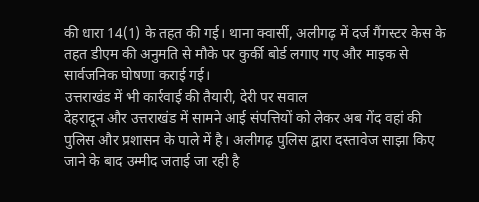की धारा 14(1) के तहत की गई। थाना क्वार्सी, अलीगढ़ में दर्ज गैंगस्टर केस के तहत डीएम की अनुमति से मौके पर कुर्की बोर्ड लगाए गए और माइक से सार्वजनिक घोषणा कराई गई।
उत्तराखंड में भी कार्रवाई की तैयारी, देरी पर सवाल
देहरादून और उत्तराखंड में सामने आई संपत्तियों को लेकर अब गेंद वहां की पुलिस और प्रशासन के पाले में है। अलीगढ़ पुलिस द्वारा दस्तावेज साझा किए जाने के बाद उम्मीद जताई जा रही है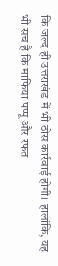कि जल्द ही उत्तराखंड में भी ठोस कार्रवाई होगी। हालांकि, यह भी सच है कि माफिया पप्पू और रफत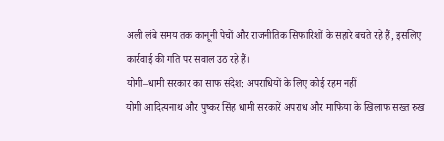अली लंबे समय तक कानूनी पेचों और राजनीतिक सिफारिशों के सहारे बचते रहे हैं, इसलिए कार्रवाई की गति पर सवाल उठ रहे हैं।
योगी–धामी सरकार का साफ संदेश: अपराधियों के लिए कोई रहम नहीं
योगी आदित्यनाथ और पुष्कर सिंह धामी सरकारें अपराध और माफिया के खिलाफ सख्त रुख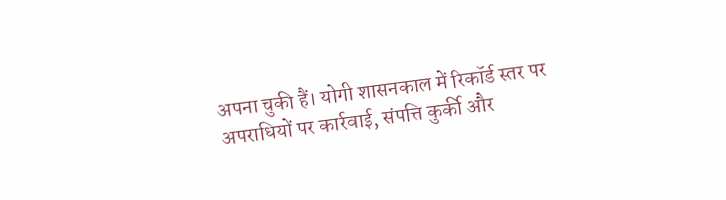अपना चुकी हैं। योगी शासनकाल में रिकॉर्ड स्तर पर अपराधियों पर कार्रवाई, संपत्ति कुर्की और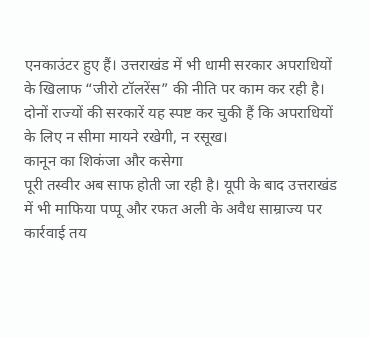एनकाउंटर हुए हैं। उत्तराखंड में भी धामी सरकार अपराधियों के खिलाफ “जीरो टॉलरेंस” की नीति पर काम कर रही है। दोनों राज्यों की सरकारें यह स्पष्ट कर चुकी हैं कि अपराधियों के लिए न सीमा मायने रखेगी, न रसूख।
कानून का शिकंजा और कसेगा
पूरी तस्वीर अब साफ होती जा रही है। यूपी के बाद उत्तराखंड में भी माफिया पप्पू और रफत अली के अवैध साम्राज्य पर कार्रवाई तय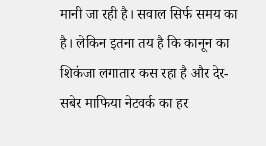मानी जा रही है। सवाल सिर्फ समय का है। लेकिन इतना तय है कि कानून का शिकंजा लगातार कस रहा है और देर-सबेर माफिया नेटवर्क का हर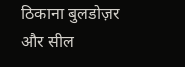ठिकाना बुलडोज़र और सील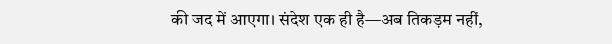की जद में आएगा। संदेश एक ही है—अब तिकड़म नहीं,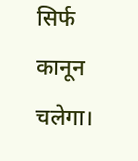सिर्फ कानून चलेगा।